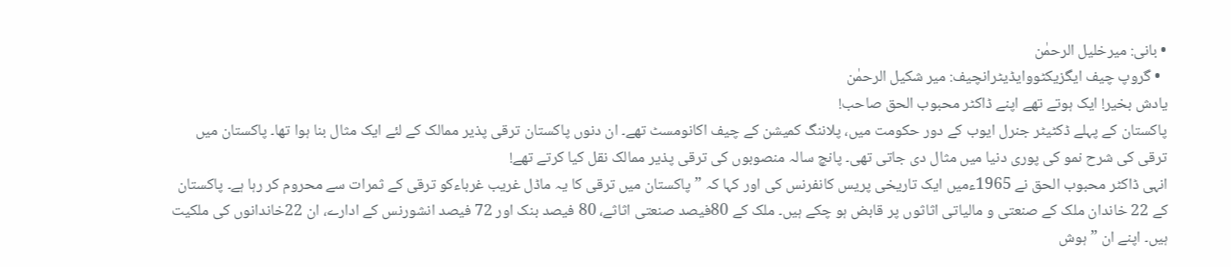• بانی: میرخلیل الرحمٰن
  • گروپ چیف ایگزیکٹووایڈیٹرانچیف: میر شکیل الرحمٰن
یادش بخیر! ایک ہوتے تھے اپنے ڈاکٹر محبوب الحق صاحب!
پاکستان کے پہلے ڈکٹیٹر جنرل ایوب کے دور حکومت میں، پلاننگ کمیشن کے چیف اکانومسٹ تھے۔ ان دنوں پاکستان ترقی پذیر ممالک کے لئے ایک مثال بنا ہوا تھا۔ پاکستان میں ترقی کی شرح نمو کی پوری دنیا میں مثال دی جاتی تھی۔ پانچ سالہ منصوبوں کی ترقی پذیر ممالک نقل کیا کرتے تھے!
انہی ڈاکٹر محبوب الحق نے 1965ءمیں ایک تاریخی پریس کانفرنس کی اور کہا کہ ”پاکستان میں ترقی کا یہ ماڈل غریب غرباءکو ترقی کے ثمرات سے محروم کر رہا ہے۔ پاکستان کے 22 خاندان ملک کے صنعتی و مالیاتی اثاثوں پر قابض ہو چکے ہیں۔ ملک کے 80فیصد صنعتی اثاثے، 80 فیصد بنک اور 72 فیصد انشورنس کے ادارے، ان 22خاندانوں کی ملکیت ہیں۔ اپنے ان ”ہوش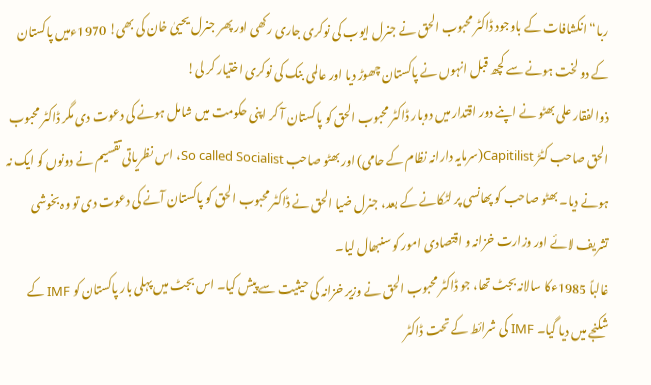ربا“ انکشافات کے باوجود ڈاکٹر محبوب الحق نے جنرل ایوب کی نوکری جاری رکھی اور پھر جنرل یحییٰ خان کی بھی! 1970ءمیں پاکستان کے دو لخت ہونے سے کچھ قبل انہوں نے پاکستان چھوڑ دیا اور عالمی بنک کی نوکری اختیار کر لی!
ذوالفقار علی بھٹو نے اپنے دور اقتدار میں دوبار ڈاکٹر محبوب الحق کو پاکستان آ کر اپنی حکومت میں شامل ہونے کی دعوت دی مگر ڈاکٹر محبوب الحق صاحب کٹڑ Capitilist(سرمایہ دارانہ نظام کے حامی) اور بھٹو صاحب So called Socialist، اس نظریاتی تقسیم نے دونوں کو ایک نہ ہونے دیا۔ بھٹو صاحب کو پھانسی پر لٹکانے کے بعد، جنرل ضیا الحق نے ڈاکٹر محبوب الحق کو پاکستان آنے کی دعوت دی تو وہ بخوشی تشریف لائے اور وزارت خزانہ و اقتصادی امور کو سنبھال لیا۔
غالباً 1985ءکا سالانہ بجٹ تھا، جو ڈاکٹر محبوب الحق نے وزیر خزانہ کی حیثیت سے پیش کیا۔ اس بجٹ میں پہلی بار پاکستان کو IMF کے شکنجے میں دیا گیا۔ IMF کی شرائط کے تحت ڈاکٹر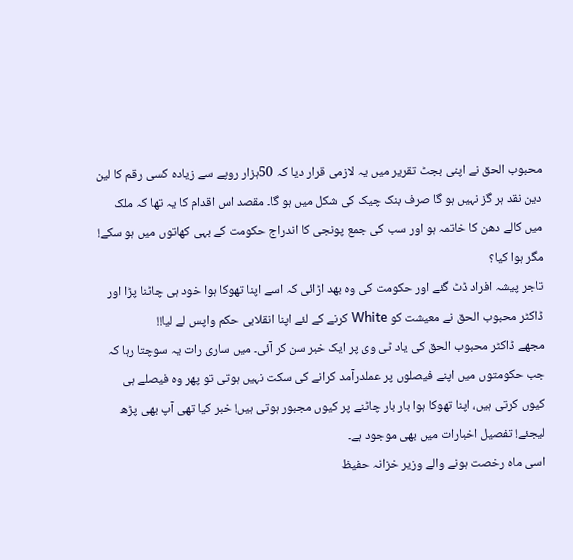محبوب الحق نے اپنی بجٹ تقریر میں یہ لازمی قرار دیا کہ 50ہزار روپے سے زیادہ کسی رقم کا لین دین نقد ہر گز نہیں ہو گا صرف بنک چیک کی شکل میں ہو گا۔ مقصد اس اقدام کا یہ تھا کہ ملک میں کالے دھن کا خاتمہ ہو اور سب کی جمع پونجی کا اندراج حکومت کے بہی کھاتوں میں ہو سکے!
مگر ہوا کیا؟
تاجر پیشہ افراد ڈٹ گئے اور حکومت کی وہ بھد اڑائی کہ اسے اپنا تھوکا ہوا خود ہی چاٹنا پڑا اور ڈاکٹر محبوب الحق نے معیشت کو White کرنے کے لئے اپنا انقلابی حکم واپس لے لیا!!
مجھے ڈاکٹر محبوب الحق کی یاد ٹی وی پر ایک خبر سن کر آئی۔ میں ساری رات یہ سوچتا رہا کہ جب حکومتوں میں اپنے فیصلوں پر عملدرآمد کرانے کی سکت نہیں ہوتی تو پھر وہ فیصلے ہی کیوں کرتی ہیں، اپنا تھوکا ہوا بار بار چاٹنے پر کیوں مجبور ہوتی ہیں! خبر کیا تھی آپ بھی پڑھ لیجئے! تفصیل اخبارات میں بھی موجود ہے۔
اسی ماہ رخصت ہونے والے وزیر خزانہ حفیظ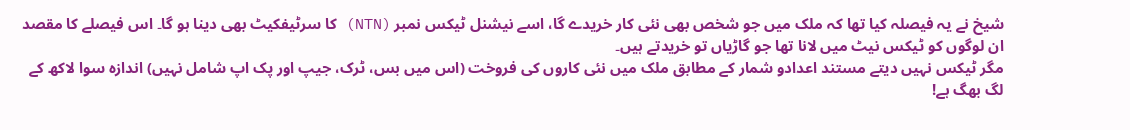شیخ نے یہ فیصلہ کیا تھا کہ ملک میں جو شخص بھی نئی کار خریدے گا، اسے نیشنل ٹیکس نمبر (NTN) کا سرٹیفکیٹ بھی دینا ہو گا۔ اس فیصلے کا مقصد ان لوگوں کو ٹیکس نیٹ میں لانا تھا جو گاڑیاں تو خریدتے ہیں۔
مگر ٹیکس نہیں دیتے مستند اعدادو شمار کے مطابق ملک میں نئی کاروں کی فروخت (اس میں بس، ٹرک، جیپ اور پک اپ شامل نہیں) اندازہ سوا لاکھ کے لگ بھگ ہے!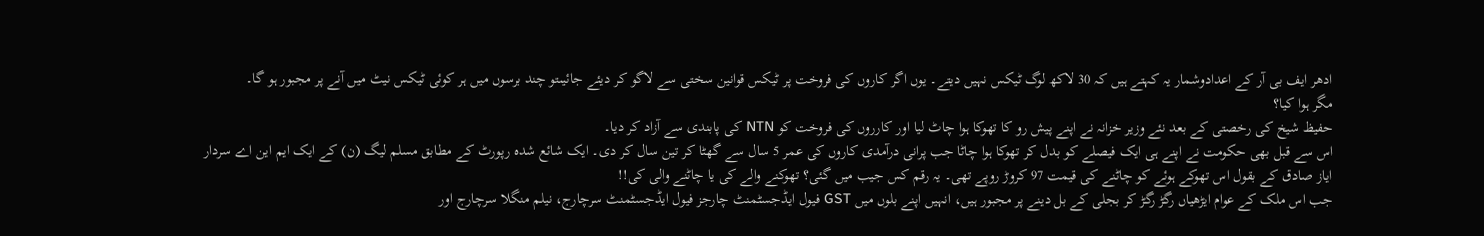ادھر ایف بی آر کے اعدادوشمار یہ کہتے ہیں کہ 30 لاکھ لوگ ٹیکس نہیں دیتے۔ یوں اگر کاروں کی فروخت پر ٹیکس قوانین سختی سے لاگو کر دیئے جائیںتو چند برسوں میں ہر کوئی ٹیکس نیٹ میں آنے پر مجبور ہو گا۔
مگر ہوا کیا؟
حفیظ شیخ کی رخصتی کے بعد نئے وزیر خزانہ نے اپنے پیش رو کا تھوکا ہوا چاٹ لیا اور کارروں کی فروخت کو NTN کی پابندی سے آزاد کر دیا۔
اس سے قبل بھی حکومت نے اپنے ہی ایک فیصلے کو بدل کر تھوکا ہوا چاٹا جب پرانی درآمدی کاروں کی عمر 5 سال سے گھٹا کر تین سال کر دی۔ ایک شائع شدہ رپورٹ کے مطابق مسلم لیگ (ن) کے ایک ایم این اے سردار ایاز صادق کے بقول اس تھوکے ہوئے کو چاٹنے کی قیمت 97 کروڑ روپے تھی۔ یہ رقم کس جیب میں گئی؟ تھوکنے والے کی یا چاٹنے والی کی!!
جب اس ملک کے عوام ایڑھیاں رگڑ رگڑ کر بجلی کے بل دینے پر مجبور ہیں، انہیں اپنے بلوں میں GST فیول ایڈجسٹمنٹ چارجز فیول ایڈجسٹمنٹ سرچارج، نیلم منگلا سرچارج اور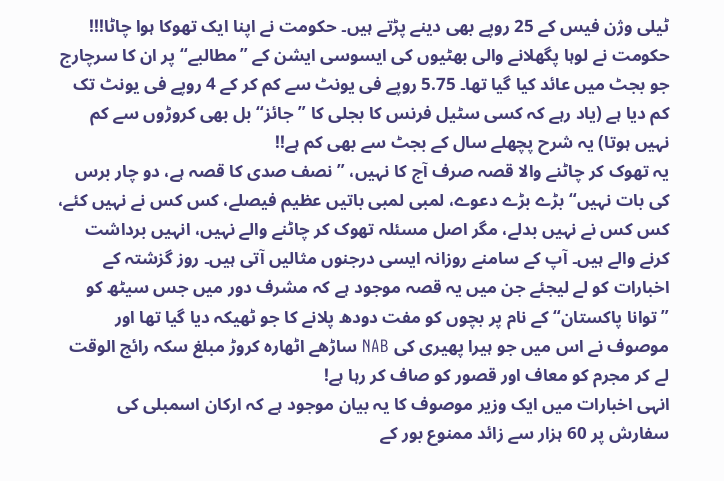ٹیلی وژن فیس کے 25 روپے بھی دینے پڑتے ہیں۔ حکومت نے اپنا ایک تھوکا ہوا چاٹا!!!
حکومت نے لوہا پگھلانے والی بھٹیوں کی ایسوسی ایشن کے ”مطالبے“ پر ان کا سرچارج جو بجٹ میں عائد کیا گیا تھا۔ 5.75 روپے فی یونٹ سے کم کر کے 4 روپے فی یونٹ تک کم دیا ہے (یاد رہے کہ کسی سٹیل فرنس کا بجلی کا ”جائز“ بل بھی کروڑوں سے کم نہیں ہوتا) یہ شرح پچھلے سال کے بجٹ سے بھی کم ہے!!
یہ تھوک کر چاٹنے والا قصہ صرف آج کا نہیں، ”نصف صدی کا قصہ ہے، دو چار برس کی بات نہیں“ بڑے بڑے دعوے، لمبی لمبی باتیں عظیم فیصلے، کس کس نے نہیں کئے، کس کس نے نہیں بدلے، مگر اصل مسئلہ تھوک کر چاٹنے والے نہیں، انہیں برداشت کرنے والے ہیں۔ آپ کے سامنے روزانہ ایسی درجنوں مثالیں آتی ہیں۔ روز گزشتہ کے اخبارات کو لے لیجئے جن میں یہ قصہ موجود ہے کہ مشرف دور میں جس سیٹھ کو ”توانا پاکستان“ کے نام پر بچوں کو مفت دودھ پلانے کا جو ٹھیکہ دیا گیا تھا اور موصوف نے اس میں جو ہیرا پھیری کی NAB ساڑھے اٹھارہ کروڑ مبلغ سکہ رائج الوقت لے کر مجرم کو معاف اور قصور کو صاف کر رہا ہے!
انہی اخبارات میں ایک وزیر موصوف کا یہ بیان موجود ہے کہ ارکان اسمبلی کی سفارش پر 60 ہزار سے زائد ممنوع بور کے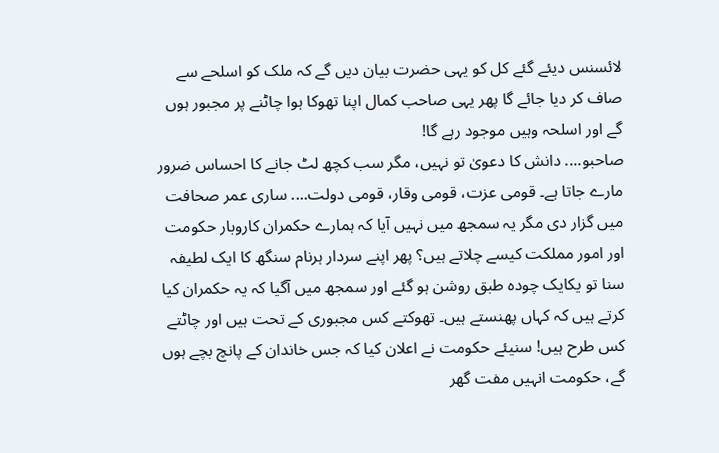لائسنس دیئے گئے کل کو یہی حضرت بیان دیں گے کہ ملک کو اسلحے سے صاف کر دیا جائے گا پھر یہی صاحب کمال اپنا تھوکا ہوا چاٹنے پر مجبور ہوں گے اور اسلحہ وہیں موجود رہے گا!
صاحبو.... دانش کا دعویٰ تو نہیں، مگر سب کچھ لٹ جانے کا احساس ضرور مارے جاتا ہے۔ قومی عزت، قومی وقار، قومی دولت.... ساری عمر صحافت میں گزار دی مگر یہ سمجھ میں نہیں آیا کہ ہمارے حکمران کاروبار حکومت اور امور مملکت کیسے چلاتے ہیں؟ پھر اپنے سردار ہرنام سنگھ کا ایک لطیفہ سنا تو یکایک چودہ طبق روشن ہو گئے اور سمجھ میں آگیا کہ یہ حکمران کیا کرتے ہیں کہ کہاں پھنستے ہیں۔ تھوکتے کس مجبوری کے تحت ہیں اور چاٹتے کس طرح ہیں! سنیئے حکومت نے اعلان کیا کہ جس خاندان کے پانچ بچے ہوں گے، حکومت انہیں مفت گھر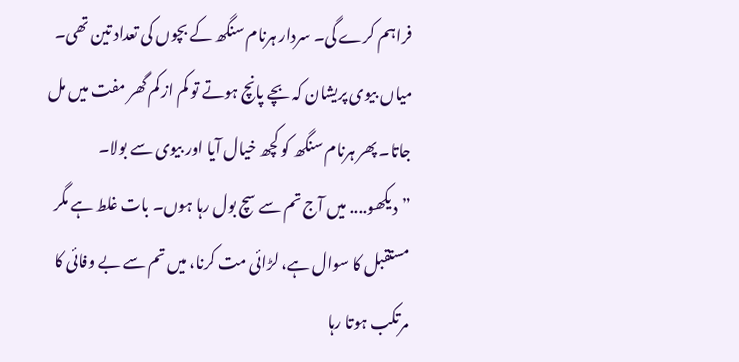فراہم کرے گی۔ سردار ہرنام سنگھ کے بچوں کی تعداد تین تھی۔ میاں بیوی پریشان کہ بچے پانچ ہوتے تو کم از کم گھر مفت میں مل جاتا۔ پھر ہرنام سنگھ کو کچھ خیال آیا اور بیوی سے بولا۔ ”دیکھو.... میں آج تم سے سچ بول رہا ہوں۔ بات غلط ہے مگر مستقبل کا سوال ہے، لڑائی مت کرنا، میں تم سے بے وفائی کا مرتکب ہوتا رہا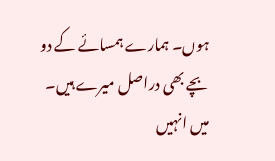ہوں۔ ہمارے ہمسائے کے دو بچے بھی دراصل میرے ہیں۔ میں انہیں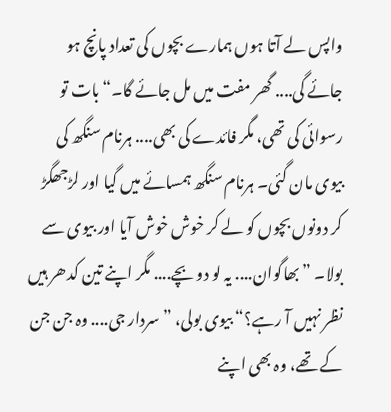واپس لے آتا ہوں ہمارے بچوں کی تعداد پانچ ہو جائے گی.... گھر مفت میں مل جائے گا۔“ بات تو رسوائی کی تھی، مگر فائدے کی بھی.... ہرنام سنگھ کی بیوی مان گئی۔ ہرنام سنگھ ہمسائے میں گیا اور لڑجھگڑ کر دونوں بچوں کو لے کر خوش خوش آیا اور بیوی سے بولا۔ ”بھاگوان.... یہ لو دو بچے.... مگر اپنے تین کدھر ہیں نظر نہیں آ رہے؟“ بیوی بولی، ”سردار جی.... وہ جن جن کے تھے، وہ بھی اپنے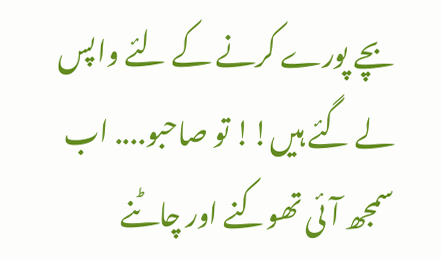بچے پورے کرنے کے لئے واپس لے گئے ہیں!! تو صاحبو.... اب سمجھ آئی تھوکنے اور چاٹنے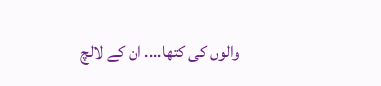والوں کی کتھا.... ان کے لالچ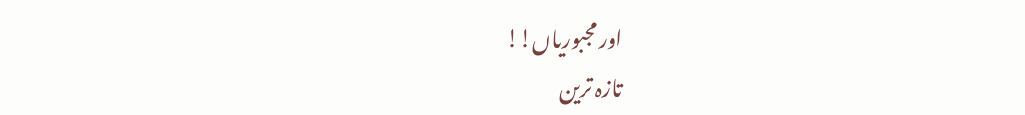اور مجبوریاں!!
تازہ ترین